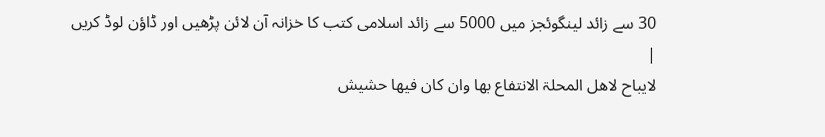30 سے زائد لینگوئجز میں 5000 سے زائد اسلامی کتب کا خزانہ آن لائن پڑھیں اور ڈاؤن لوڈ کریں
|
لایباح لاھل المحلۃ الانتفاع بھا وان کان فیھا حشیش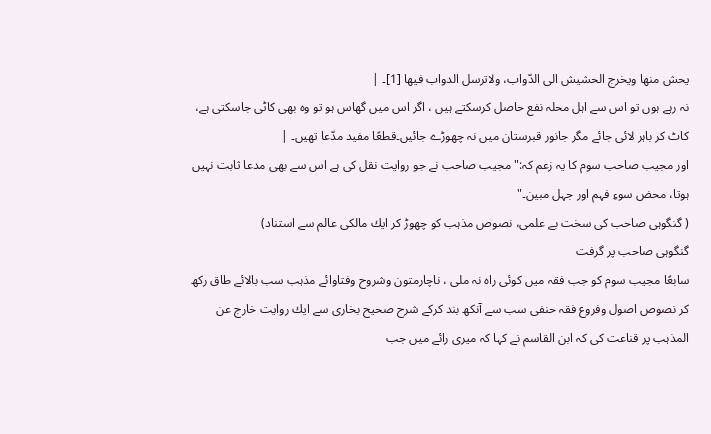یحش منھا ویخرج الحشیش الی الدّواب، ولاترسل الدواب فیھا [1]۔ |
نہ رہے ہوں تو اس سے اہل محلہ نفع حاصل کرسکتے ہیں ، اگر اس میں گھاس ہو تو وہ بھی کاٹی جاسکتی ہے، کاٹ کر باہر لائی جائے مگر جانور قبرستان میں نہ چھوڑے جائیں۔قطعًا مفید مدّعا تھیں۔ |
اور مجیب صاحب سوم کا یہ زعم کہ:"مجیب صاحب نے جو روایت نقل کی ہے اس سے بھی مدعا ثابت نہیں ہوتا، محض سوءِ فہم اور جہل مبین۔"
( گنگوہی صاحب کی سخت بے علمی، نصوص مذہب کو چھوڑ کر ایك مالکی عالم سے استناد)
گنگوہی صاحب پر گرفت
سابعًا مجیب سوم کو جب فقہ میں کوئی راہ نہ ملی ، ناچارمتون وشروح وفتاوائے مذہب سب بالائے طاق رکھ کر نصوص اصول وفروع فقہ حنفی سب سے آنکھ بند کرکے شرح صحیح بخاری سے ایك روایت خارج عن المذہب پر قناعت کی کہ ابن القاسم نے کہا کہ میری رائے میں جب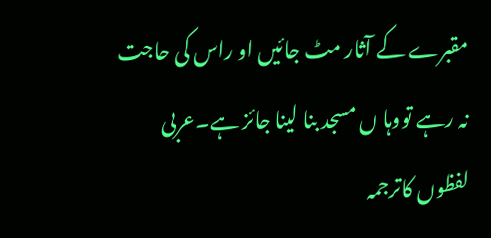مقبرے کے آثار مٹ جائیں او راس کی حاجت نہ رہے تووہا ں مسجد بنا لینا جائز ہے۔عربی لفظوں کاترجمہ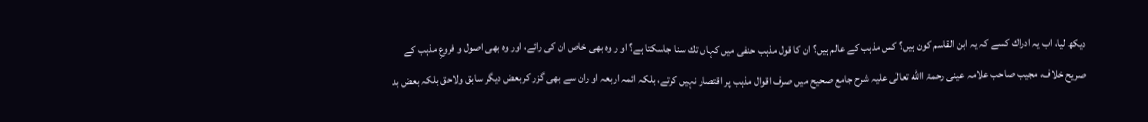دیکھ لیا، اب یہ ادراك کسے کہ یہ ابن القاسم کون ہیں؟ کس مذہب کے عالم ہیں؟ ان کا قول مذہب حنفی میں کہاں تك سنا جاسکتا ہے؟ او ر وہ بھی خاص ان کی رائے، اور وہ بھی اصول و فروعِ مذہب کے صریح خلاف، مجیب صاحب علامہ عینی رحمۃ االله تعالٰی علیہ شرح جامع صحیح میں صرف اقوال مذہب پر اقتصار نہیں کرتے، بلکہ ائمہ اربعہ او ران سے بھی گزر کربعض دیگر سابق ولاحق بلکہ بعض بد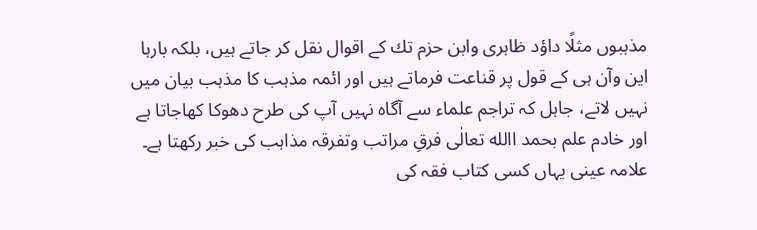مذہبوں مثلًا داؤد ظاہری وابن حزم تك کے اقوال نقل کر جاتے ہیں، بلکہ بارہا این وآن ہی کے قول پر قناعت فرماتے ہیں اور ائمہ مذہب کا مذہب بیان میں نہیں لاتے، جاہل کہ تراجم علماء سے آگاہ نہیں آپ کی طرح دھوکا کھاجاتا ہے اور خادم علم بحمد االله تعالٰی فرقِ مراتب وتفرقہ مذاہب کی خبر رکھتا ہے۔ علامہ عینی یہاں کسی کتاب فقہ کی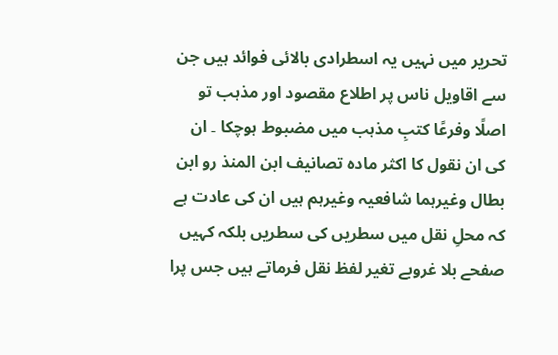تحریر میں نہیں یہ اسطرادی بالائی فوائد ہیں جن سے اقاویل ناس پر اطلاع مقصود اور مذہب تو اصلًا وفرعًا کتبِ مذہب میں مضبوط ہوچکا ۔ ان کی ان نقول کا اکثر مادہ تصانیف ابن المنذ رو ابن بطال وغیرہما شافعیہ وغیرہم ہیں ان کی عادت ہے کہ محلِ نقل میں سطریں کی سطریں بلکہ کہیں صفحے بلا غروبے تغیر لفظ نقل فرماتے ہیں جس پرا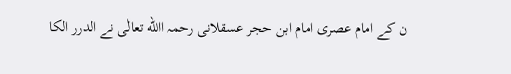ن کے امام عصری امام ابن حجر عسقلانی رحمہ االله تعالٰی نے الدرر الکا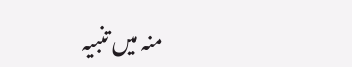منہ میں تنبیہ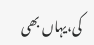کی،یہاں بھی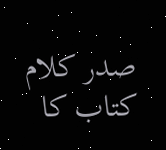صدر کلام
کتاب کا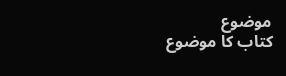موضوع
کتاب کا موضوع